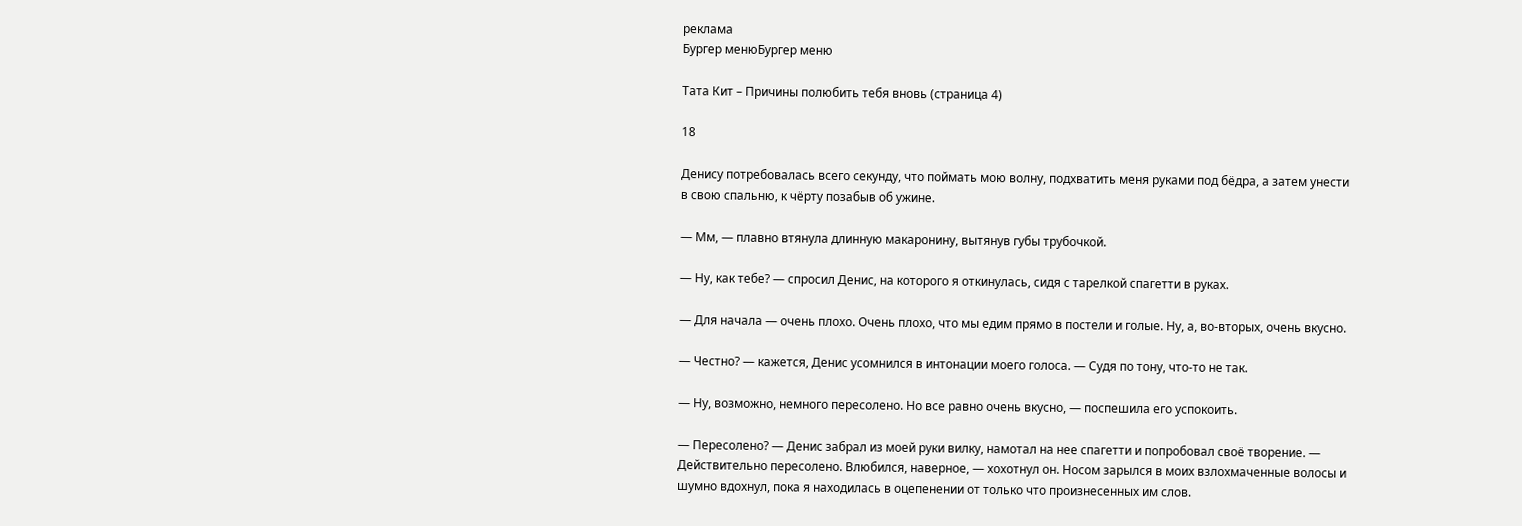реклама
Бургер менюБургер меню

Тата Кит – Причины полюбить тебя вновь (страница 4)

18

Денису потребовалась всего секунду, что поймать мою волну, подхватить меня руками под бёдра, а затем унести в свою спальню, к чёрту позабыв об ужине.

— Мм, — плавно втянула длинную макаронину, вытянув губы трубочкой.

— Ну, как тебе? — спросил Денис, на которого я откинулась, сидя с тарелкой спагетти в руках.

— Для начала — очень плохо. Очень плохо, что мы едим прямо в постели и голые. Ну, а, во-вторых, очень вкусно.

— Честно? — кажется, Денис усомнился в интонации моего голоса. — Судя по тону, что-то не так.

— Ну, возможно, немного пересолено. Но все равно очень вкусно, — поспешила его успокоить.

— Пересолено? — Денис забрал из моей руки вилку, намотал на нее спагетти и попробовал своё творение. — Действительно пересолено. Влюбился, наверное, — хохотнул он. Носом зарылся в моих взлохмаченные волосы и шумно вдохнул, пока я находилась в оцепенении от только что произнесенных им слов.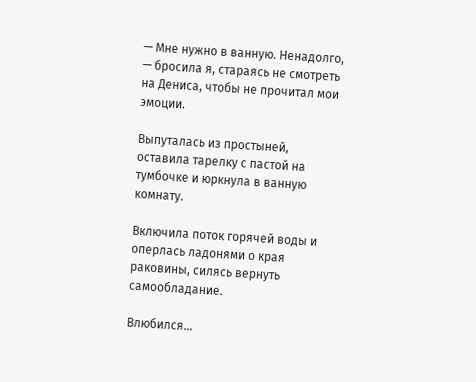— Мне нужно в ванную. Ненадолго, — бросила я, стараясь не смотреть на Дениса, чтобы не прочитал мои эмоции.

Выпуталась из простыней, оставила тарелку с пастой на тумбочке и юркнула в ванную комнату.

Включила поток горячей воды и оперлась ладонями о края раковины, силясь вернуть самообладание.

Влюбился…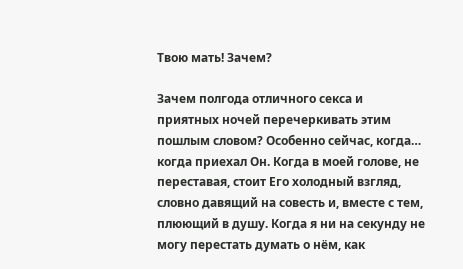Твою мать! Зачем?

Зачем полгода отличного секса и приятных ночей перечеркивать этим пошлым словом? Особенно сейчас, когда… когда приехал Он. Когда в моей голове, не переставая, стоит Его холодный взгляд, словно давящий на совесть и, вместе с тем, плюющий в душу. Когда я ни на секунду не могу перестать думать о нём, как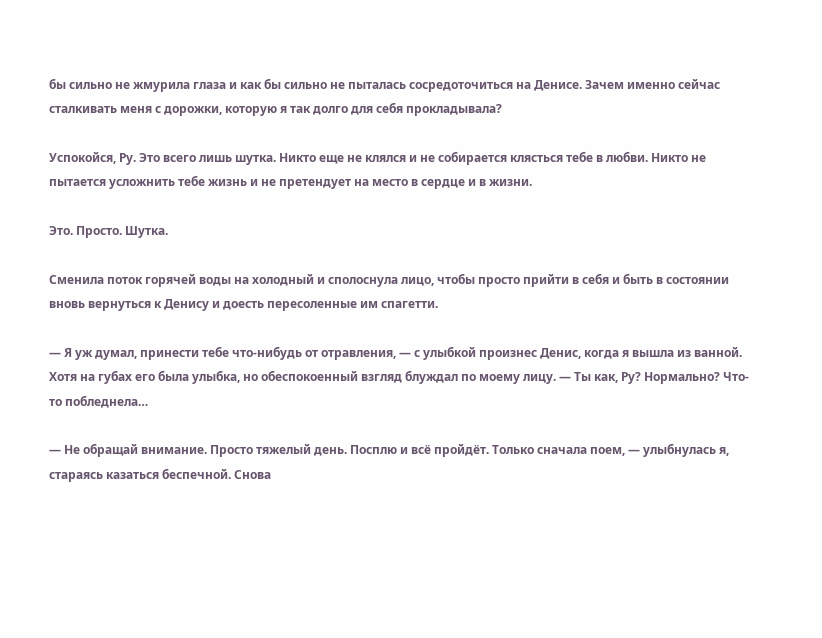бы сильно не жмурила глаза и как бы сильно не пыталась сосредоточиться на Денисе. Зачем именно сейчас сталкивать меня с дорожки, которую я так долго для себя прокладывала?

Успокойся, Ру. Это всего лишь шутка. Никто еще не клялся и не собирается клясться тебе в любви. Никто не пытается усложнить тебе жизнь и не претендует на место в сердце и в жизни.

Это. Просто. Шутка.

Сменила поток горячей воды на холодный и сполоснула лицо, чтобы просто прийти в себя и быть в состоянии вновь вернуться к Денису и доесть пересоленные им спагетти.

— Я уж думал, принести тебе что-нибудь от отравления, — с улыбкой произнес Денис, когда я вышла из ванной. Хотя на губах его была улыбка, но обеспокоенный взгляд блуждал по моему лицу. — Ты как, Ру? Нормально? Что-то побледнела…

— Не обращай внимание. Просто тяжелый день. Посплю и всё пройдёт. Только сначала поем, — улыбнулась я, стараясь казаться беспечной. Снова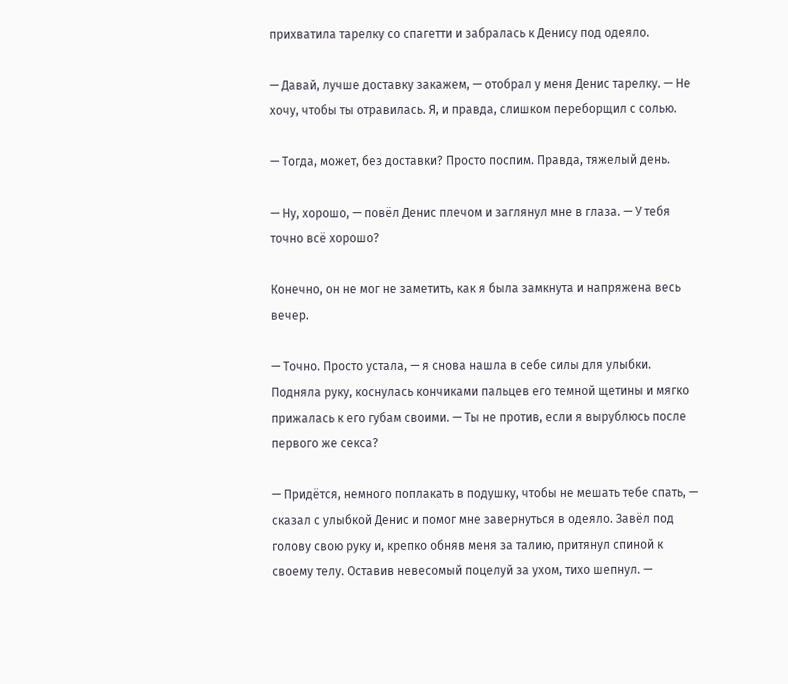прихватила тарелку со спагетти и забралась к Денису под одеяло.

— Давай, лучше доставку закажем, — отобрал у меня Денис тарелку. — Не хочу, чтобы ты отравилась. Я, и правда, слишком переборщил с солью.

— Тогда, может, без доставки? Просто поспим. Правда, тяжелый день.

— Ну, хорошо, — повёл Денис плечом и заглянул мне в глаза. — У тебя точно всё хорошо?

Конечно, он не мог не заметить, как я была замкнута и напряжена весь вечер.

— Точно. Просто устала, — я снова нашла в себе силы для улыбки. Подняла руку, коснулась кончиками пальцев его темной щетины и мягко прижалась к его губам своими. — Ты не против, если я вырублюсь после первого же секса?

— Придётся, немного поплакать в подушку, чтобы не мешать тебе спать, — сказал с улыбкой Денис и помог мне завернуться в одеяло. Завёл под голову свою руку и, крепко обняв меня за талию, притянул спиной к своему телу. Оставив невесомый поцелуй за ухом, тихо шепнул. —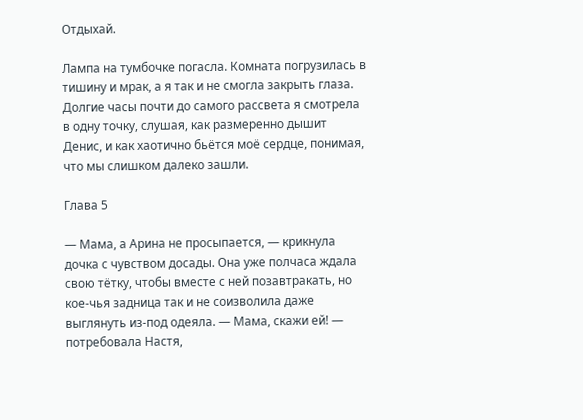Отдыхай.

Лампа на тумбочке погасла. Комната погрузилась в тишину и мрак, а я так и не смогла закрыть глаза. Долгие часы почти до самого рассвета я смотрела в одну точку, слушая, как размеренно дышит Денис, и как хаотично бьётся моё сердце, понимая, что мы слишком далеко зашли.

Глава 5

— Мама, а Арина не просыпается, — крикнула дочка с чувством досады. Она уже полчаса ждала свою тётку, чтобы вместе с ней позавтракать, но кое-чья задница так и не соизволила даже выглянуть из-под одеяла. — Мама, скажи ей! — потребовала Настя,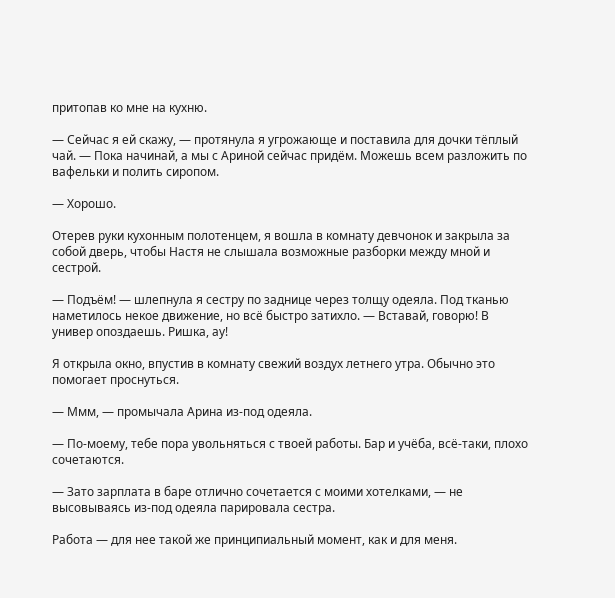притопав ко мне на кухню.

— Сейчас я ей скажу, — протянула я угрожающе и поставила для дочки тёплый чай. — Пока начинай, а мы с Ариной сейчас придём. Можешь всем разложить по вафельки и полить сиропом.

— Хорошо.

Отерев руки кухонным полотенцем, я вошла в комнату девчонок и закрыла за собой дверь, чтобы Настя не слышала возможные разборки между мной и сестрой.

— Подъём! — шлепнула я сестру по заднице через толщу одеяла. Под тканью наметилось некое движение, но всё быстро затихло. — Вставай, говорю! В универ опоздаешь. Ришка, ау!

Я открыла окно, впустив в комнату свежий воздух летнего утра. Обычно это помогает проснуться.

— Ммм, — промычала Арина из-под одеяла.

— По-моему, тебе пора увольняться с твоей работы. Бар и учёба, всё-таки, плохо сочетаются.

— Зато зарплата в баре отлично сочетается с моими хотелками, — не высовываясь из-под одеяла парировала сестра.

Работа — для нее такой же принципиальный момент, как и для меня.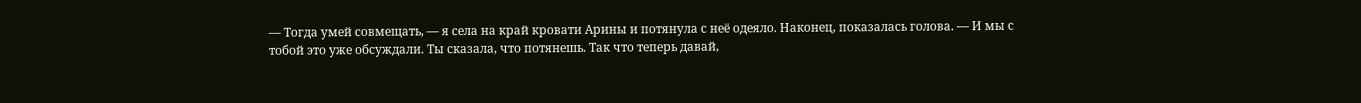— Тогда умей совмещать, — я села на край кровати Арины и потянула с неё одеяло. Наконец, показалась голова. — И мы с тобой это уже обсуждали. Ты сказала, что потянешь. Так что теперь давай,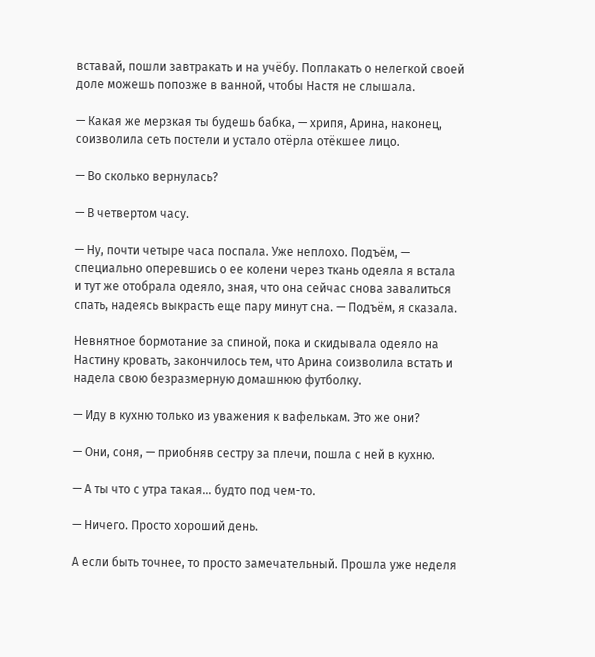вставай, пошли завтракать и на учёбу. Поплакать о нелегкой своей доле можешь попозже в ванной, чтобы Настя не слышала.

— Какая же мерзкая ты будешь бабка, — хрипя, Арина, наконец, соизволила сеть постели и устало отёрла отёкшее лицо.

— Во сколько вернулась?

— В четвертом часу.

— Ну, почти четыре часа поспала. Уже неплохо. Подъём, — специально оперевшись о ее колени через ткань одеяла я встала и тут же отобрала одеяло, зная, что она сейчас снова завалиться спать, надеясь выкрасть еще пару минут сна. — Подъём, я сказала.

Невнятное бормотание за спиной, пока и скидывала одеяло на Настину кровать, закончилось тем, что Арина соизволила встать и надела свою безразмерную домашнюю футболку.

— Иду в кухню только из уважения к вафелькам. Это же они?

— Они, соня, — приобняв сестру за плечи, пошла с ней в кухню.

— А ты что с утра такая… будто под чем-то.

— Ничего. Просто хороший день.

А если быть точнее, то просто замечательный. Прошла уже неделя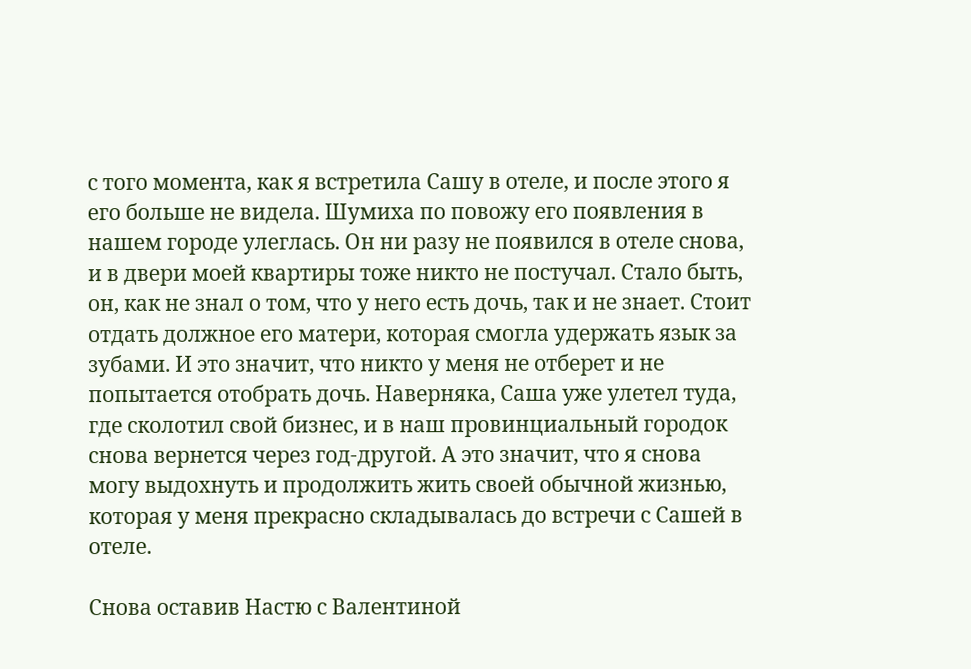с того момента, как я встретила Сашу в отеле, и после этого я его больше не видела. Шумиха по повожу его появления в нашем городе улеглась. Он ни разу не появился в отеле снова, и в двери моей квартиры тоже никто не постучал. Стало быть, он, как не знал о том, что у него есть дочь, так и не знает. Стоит отдать должное его матери, которая смогла удержать язык за зубами. И это значит, что никто у меня не отберет и не попытается отобрать дочь. Наверняка, Саша уже улетел туда, где сколотил свой бизнес, и в наш провинциальный городок снова вернется через год-другой. А это значит, что я снова могу выдохнуть и продолжить жить своей обычной жизнью, которая у меня прекрасно складывалась до встречи с Сашей в отеле.

Снова оставив Настю с Валентиной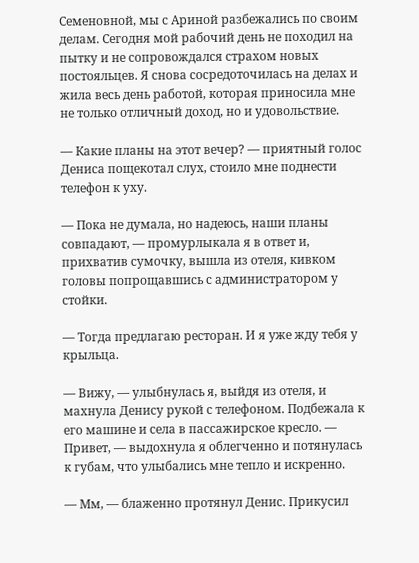Семеновной, мы с Ариной разбежались по своим делам. Сегодня мой рабочий день не походил на пытку и не сопровождался страхом новых постояльцев. Я снова сосредоточилась на делах и жила весь день работой, которая приносила мне не только отличный доход, но и удовольствие.

— Какие планы на этот вечер? — приятный голос Дениса пощекотал слух, стоило мне поднести телефон к уху.

— Пока не думала, но надеюсь, наши планы совпадают, — промурлыкала я в ответ и, прихватив сумочку, вышла из отеля, кивком головы попрощавшись с администратором у стойки.

— Тогда предлагаю ресторан. И я уже жду тебя у крыльца.

— Вижу, — улыбнулась я, выйдя из отеля, и махнула Денису рукой с телефоном. Подбежала к его машине и села в пассажирское кресло. — Привет, — выдохнула я облегченно и потянулась к губам, что улыбались мне тепло и искренно.

— Мм, — блаженно протянул Денис. Прикусил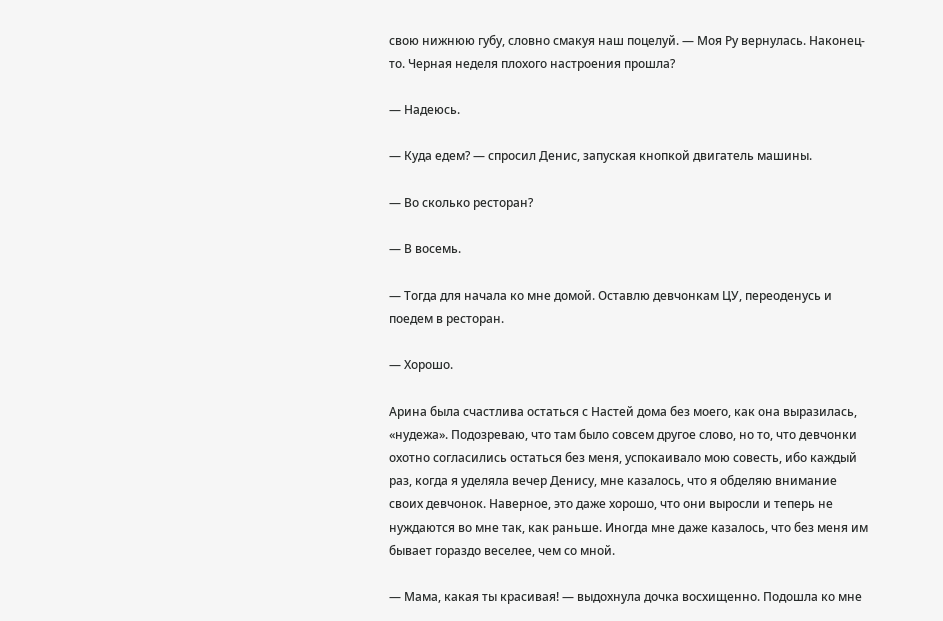свою нижнюю губу, словно смакуя наш поцелуй. — Моя Ру вернулась. Наконец-то. Черная неделя плохого настроения прошла?

— Надеюсь.

— Куда едем? — спросил Денис, запуская кнопкой двигатель машины.

— Во сколько ресторан?

— В восемь.

— Тогда для начала ко мне домой. Оставлю девчонкам ЦУ, переоденусь и поедем в ресторан.

— Хорошо.

Арина была счастлива остаться с Настей дома без моего, как она выразилась, «нудежа». Подозреваю, что там было совсем другое слово, но то, что девчонки охотно согласились остаться без меня, успокаивало мою совесть, ибо каждый раз, когда я уделяла вечер Денису, мне казалось, что я обделяю внимание своих девчонок. Наверное, это даже хорошо, что они выросли и теперь не нуждаются во мне так, как раньше. Иногда мне даже казалось, что без меня им бывает гораздо веселее, чем со мной.

— Мама, какая ты красивая! — выдохнула дочка восхищенно. Подошла ко мне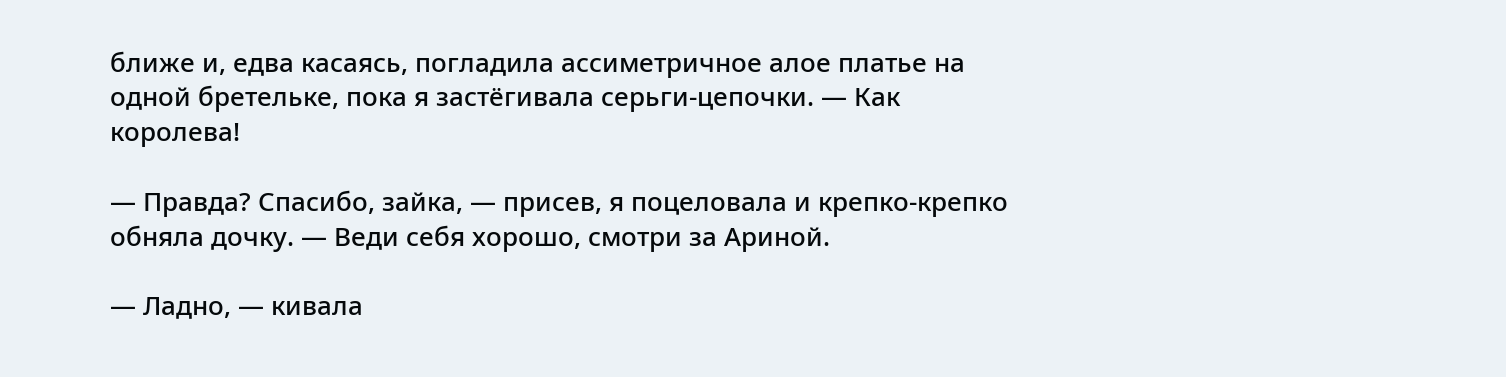ближе и, едва касаясь, погладила ассиметричное алое платье на одной бретельке, пока я застёгивала серьги-цепочки. — Как королева!

— Правда? Спасибо, зайка, — присев, я поцеловала и крепко-крепко обняла дочку. — Веди себя хорошо, смотри за Ариной.

— Ладно, — кивала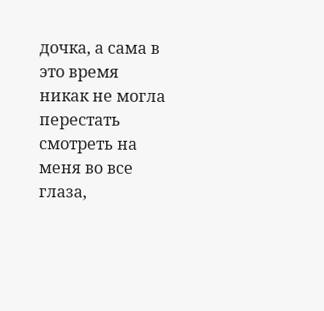дочка, а сама в это время никак не могла перестать смотреть на меня во все глаза,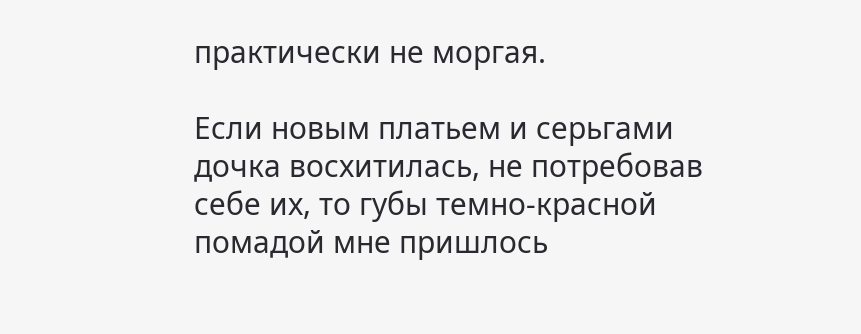практически не моргая.

Если новым платьем и серьгами дочка восхитилась, не потребовав себе их, то губы темно-красной помадой мне пришлось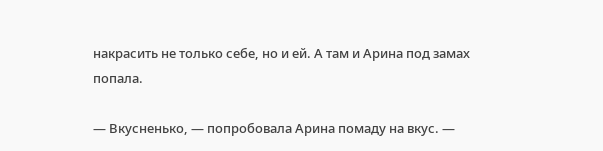накрасить не только себе, но и ей. А там и Арина под замах попала.

— Вкусненько, — попробовала Арина помаду на вкус. —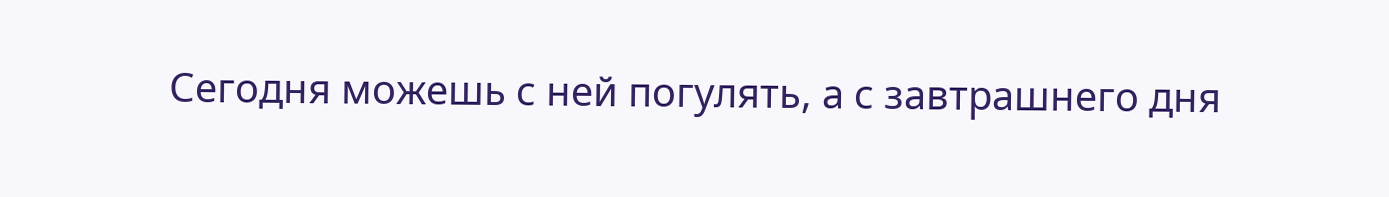Сегодня можешь с ней погулять, а с завтрашнего дня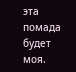эта помада будет моя.